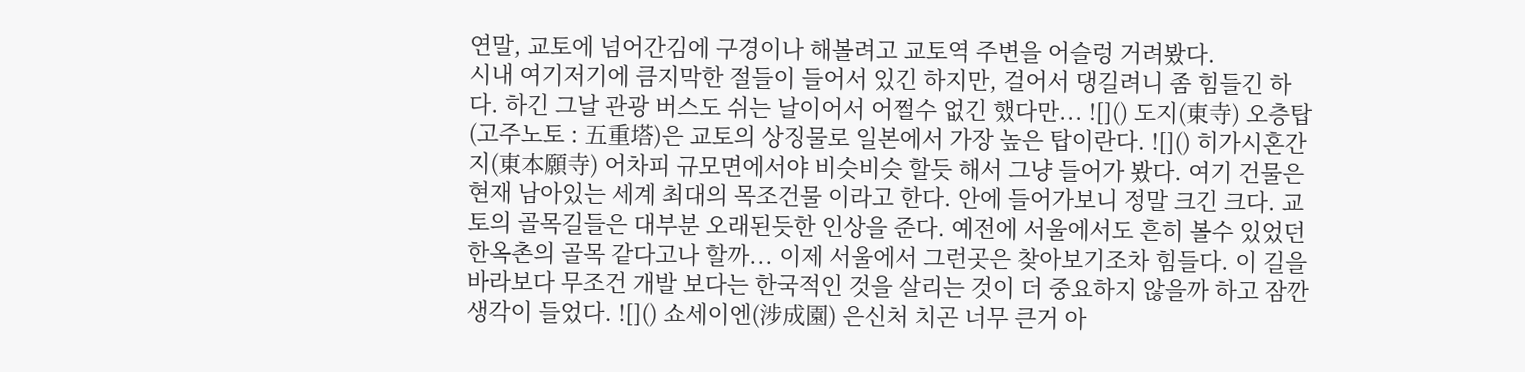연말, 교토에 넘어간김에 구경이나 해볼려고 교토역 주변을 어슬렁 거려봤다.
시내 여기저기에 큼지막한 절들이 들어서 있긴 하지만, 걸어서 댕길려니 좀 힘들긴 하다. 하긴 그날 관광 버스도 쉬는 날이어서 어쩔수 없긴 했다만... ![]() 도지(東寺) 오층탑(고주노토 : 五重塔)은 교토의 상징물로 일본에서 가장 높은 탑이란다. ![]() 히가시혼간지(東本願寺) 어차피 규모면에서야 비슷비슷 할듯 해서 그냥 들어가 봤다. 여기 건물은 현재 남아있는 세계 최대의 목조건물 이라고 한다. 안에 들어가보니 정말 크긴 크다. 교토의 골목길들은 대부분 오래된듯한 인상을 준다. 예전에 서울에서도 흔히 볼수 있었던 한옥촌의 골목 같다고나 할까... 이제 서울에서 그런곳은 찾아보기조차 힘들다. 이 길을 바라보다 무조건 개발 보다는 한국적인 것을 살리는 것이 더 중요하지 않을까 하고 잠깐 생각이 들었다. ![]() 쇼세이엔(涉成園) 은신처 치곤 너무 큰거 아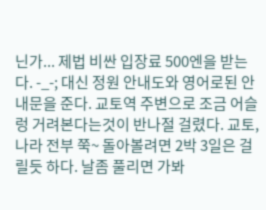닌가... 제법 비싼 입장료 500엔을 받는다. -_-; 대신 정원 안내도와 영어로된 안내문을 준다. 교토역 주변으로 조금 어슬렁 거려본다는것이 반나절 걸렸다. 교토, 나라 전부 쭉~ 돌아볼려면 2박 3일은 걸릴듯 하다. 날좀 풀리면 가봐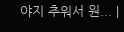야지 추워서 원... |